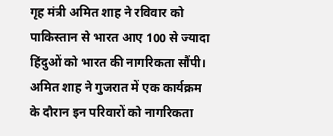गृह मंत्री अमित शाह ने रविवार को पाकिस्तान से भारत आए 100 से ज्यादा हिंदुओं को भारत की नागरिकता सौंपी। अमित शाह ने गुजरात में एक कार्यक्रम के दौरान इन परिवारों को नागरिकता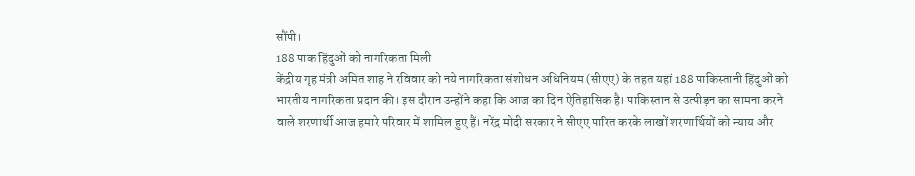सौंपी।
188 पाक हिंदुओं को नागरिकता मिली
केंद्रीय गृह मंत्री अमित शाह ने रविवार को नये नागरिकता संशोधन अधिनियम (सीएए) के तहत यहां 188 पाकिस्तानी हिंदुओं को भारतीय नागरिकता प्रदान की। इस दौरान उन्होंने कहा कि आज का दिन ऐतिहासिक है। पाकिस्तान से उत्पीड़न का सामना करने वाले शरणार्थी आज हमारे परिवार में शामिल हुए हैं। नरेंद्र मोदी सरकार ने सीएए पारित करके लाखों शरणार्थियों को न्याय और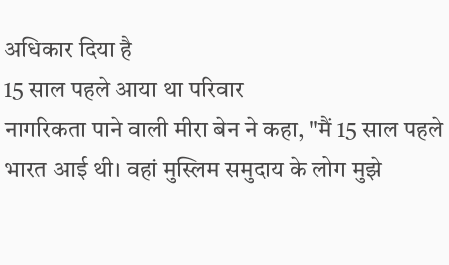अधिकार दिया है
15 साल पहले आया था परिवार
नागरिकता पाने वाली मीरा बेन ने कहा, "मैं 15 साल पहले भारत आई थी। वहां मुस्लिम समुदाय के लोग मुझे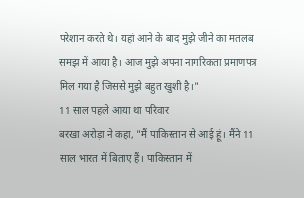परेशान करते थे। यहां आने के बाद मुझे जीने का मतलब समझ में आया है। आज मुझे अपना नागरिकता प्रमाणपत्र मिल गया है जिससे मुझे बहुत खुशी है।"
11 साल पहले आया था परिवार
बरखा अरोड़ा ने कहा, "मैं पाकिस्तान से आई हूं। मैंने 11 साल भारत में बिताए हैं। पाकिस्तान में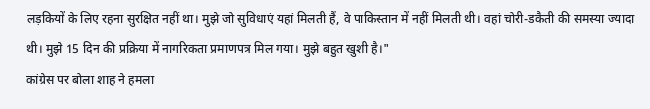लड़कियों के लिए रहना सुरक्षित नहीं था। मुझे जो सुविधाएं यहां मिलती हैं, वे पाकिस्तान में नहीं मिलती थी। वहां चोरी-डकैती की समस्या ज्यादा थी। मुझे 15 दिन की प्रक्रिया में नागरिकता प्रमाणपत्र मिल गया। मुझे बहुत खुशी है।"
कांग्रेस पर बोला शाह ने हमला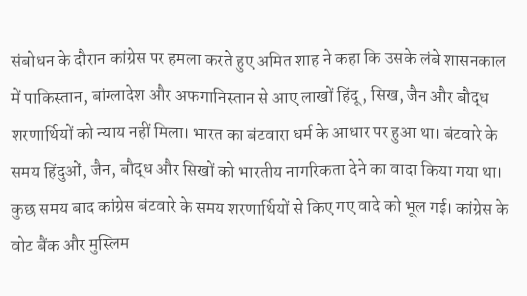संबोधन के दौरान कांग्रेस पर हमला करते हुए अमित शाह ने कहा कि उसके लंबे शासनकाल में पाकिस्तान, बांग्लादेश और अफगानिस्तान से आए लाखों हिंदू, सिख, जैन और बौद्ध शरणार्थियों को न्याय नहीं मिला। भारत का बंटवारा धर्म के आधार पर हुआ था। बंटवारे के समय हिंदुओं, जैन, बौद्ध और सिखों को भारतीय नागरिकता देने का वादा किया गया था। कुछ समय बाद कांग्रेस बंटवारे के समय शरणार्थियों से किए गए वादे को भूल गई। कांग्रेस के वोट बैंक और मुस्लिम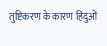तुष्टिकरण के कारण हिंदुओं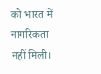को भारत में नागरिकता नहीं मिली।